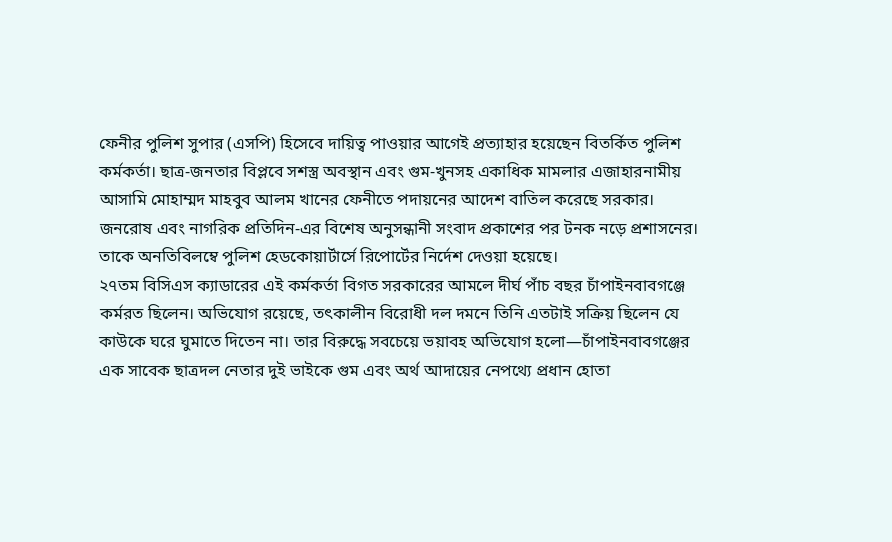ফেনীর পুলিশ সুপার (এসপি) হিসেবে দায়িত্ব পাওয়ার আগেই প্রত্যাহার হয়েছেন বিতর্কিত পুলিশ কর্মকর্তা। ছাত্র-জনতার বিপ্লবে সশস্ত্র অবস্থান এবং গুম-খুনসহ একাধিক মামলার এজাহারনামীয় আসামি মোহাম্মদ মাহবুব আলম খানের ফেনীতে পদায়নের আদেশ বাতিল করেছে সরকার। জনরোষ এবং নাগরিক প্রতিদিন-এর বিশেষ অনুসন্ধানী সংবাদ প্রকাশের পর টনক নড়ে প্রশাসনের। তাকে অনতিবিলম্বে পুলিশ হেডকোয়ার্টার্সে রিপোর্টের নির্দেশ দেওয়া হয়েছে।
২৭তম বিসিএস ক্যাডারের এই কর্মকর্তা বিগত সরকারের আমলে দীর্ঘ পাঁচ বছর চাঁপাইনবাবগঞ্জে কর্মরত ছিলেন। অভিযোগ রয়েছে, তৎকালীন বিরোধী দল দমনে তিনি এতটাই সক্রিয় ছিলেন যে কাউকে ঘরে ঘুমাতে দিতেন না। তার বিরুদ্ধে সবচেয়ে ভয়াবহ অভিযোগ হলো—চাঁপাইনবাবগঞ্জের এক সাবেক ছাত্রদল নেতার দুই ভাইকে গুম এবং অর্থ আদায়ের নেপথ্যে প্রধান হোতা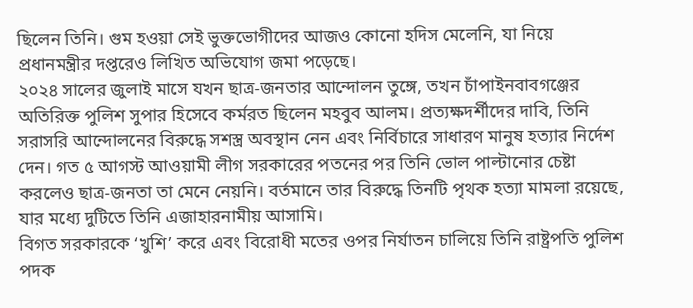ছিলেন তিনি। গুম হওয়া সেই ভুক্তভোগীদের আজও কোনো হদিস মেলেনি, যা নিয়ে প্রধানমন্ত্রীর দপ্তরেও লিখিত অভিযোগ জমা পড়েছে।
২০২৪ সালের জুলাই মাসে যখন ছাত্র-জনতার আন্দোলন তুঙ্গে, তখন চাঁপাইনবাবগঞ্জের অতিরিক্ত পুলিশ সুপার হিসেবে কর্মরত ছিলেন মহবুব আলম। প্রত্যক্ষদর্শীদের দাবি, তিনি সরাসরি আন্দোলনের বিরুদ্ধে সশস্ত্র অবস্থান নেন এবং নির্বিচারে সাধারণ মানুষ হত্যার নির্দেশ দেন। গত ৫ আগস্ট আওয়ামী লীগ সরকারের পতনের পর তিনি ভোল পাল্টানোর চেষ্টা করলেও ছাত্র-জনতা তা মেনে নেয়নি। বর্তমানে তার বিরুদ্ধে তিনটি পৃথক হত্যা মামলা রয়েছে, যার মধ্যে দুটিতে তিনি এজাহারনামীয় আসামি।
বিগত সরকারকে ‘খুশি’ করে এবং বিরোধী মতের ওপর নির্যাতন চালিয়ে তিনি রাষ্ট্রপতি পুলিশ পদক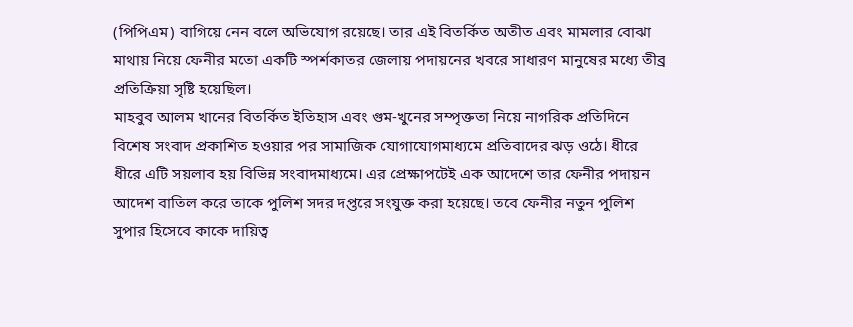(পিপিএম) বাগিয়ে নেন বলে অভিযোগ রয়েছে। তার এই বিতর্কিত অতীত এবং মামলার বোঝা মাথায় নিয়ে ফেনীর মতো একটি স্পর্শকাতর জেলায় পদায়নের খবরে সাধারণ মানুষের মধ্যে তীব্র প্রতিক্রিয়া সৃষ্টি হয়েছিল।
মাহবুব আলম খানের বিতর্কিত ইতিহাস এবং গুম-খুনের সম্পৃক্ততা নিয়ে নাগরিক প্রতিদিনে বিশেষ সংবাদ প্রকাশিত হওয়ার পর সামাজিক যোগাযোগমাধ্যমে প্রতিবাদের ঝড় ওঠে। ধীরে ধীরে এটি সয়লাব হয় বিভিন্ন সংবাদমাধ্যমে। এর প্রেক্ষাপটেই এক আদেশে তার ফেনীর পদায়ন আদেশ বাতিল করে তাকে পুলিশ সদর দপ্তরে সংযুক্ত করা হয়েছে। তবে ফেনীর নতুন পুলিশ সুপার হিসেবে কাকে দায়িত্ব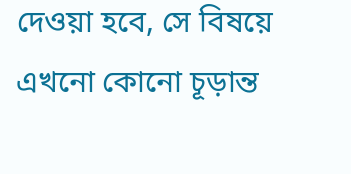দেওয়া হবে, সে বিষয়ে এখনো কোনো চূড়ান্ত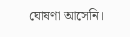ঘোষণা আসেনি।